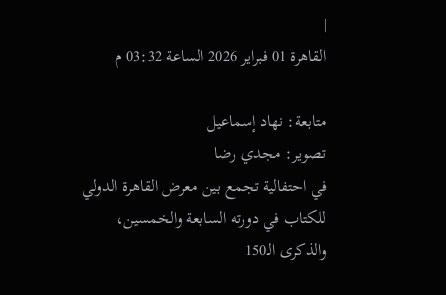|
القاهرة 01 فبراير 2026 الساعة 03:32 م

متابعة: نهاد إسماعيل
تصوير: مجدي رضا
في احتفالية تجمع بين معرض القاهرة الدولي للكتاب في دورته السابعة والخمسين، والذكرى الـ150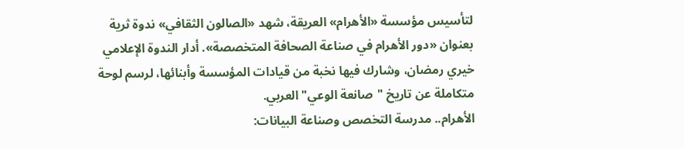لتأسيس مؤسسة «الأهرام» العريقة، شهد «الصالون الثقافي» ندوة ثرية بعنوان «دور الأهرام في صناعة الصحافة المتخصصة». أدار الندوة الإعلامي خيري رمضان، وشارك فيها نخبة من قيادات المؤسسة وأبنائها، لرسم لوحة متكاملة عن تاريخ "صانعة الوعي" العربي.
الأهرام.. مدرسة التخصص وصناعة البيانات: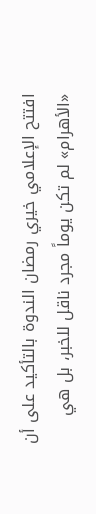افتتح الإعلامي خيري رمضان الندوة بالتأكيد على أن «الأهرام» لم تكن يوماً مجرد ناقل للخبر، بل هي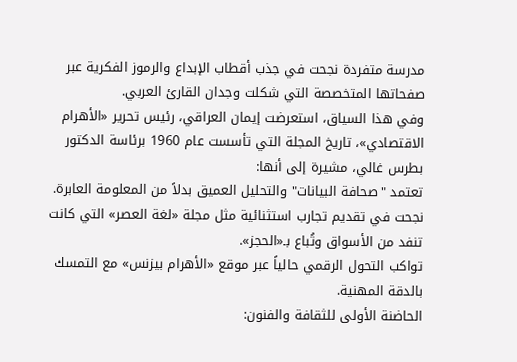مدرسة متفردة نجحت في جذب أقطاب الإبداع والرموز الفكرية عبر صفحاتها المتخصصة التي شكلت وجدان القارئ العربي.
وفي هذا السياق، استعرضت إيمان العراقي، رئيس تحرير «الأهرام الاقتصادي»، تاريخ المجلة التي تأسست عام 1960 برئاسة الدكتور بطرس غالي، مشيرة إلى أنها:
تعتمد "صحافة البيانات" والتحليل العميق بدلاً من المعلومة العابرة.
نجحت في تقديم تجارب استثنائية مثل مجلة «لغة العصر» التي كانت تنفد من الأسواق وتُباع بـ«الحجز».
تواكب التحول الرقمي حالياً عبر موقع «الأهرام بيزنس» مع التمسك بالدقة المهنية.
الحاضنة الأولى للثقافة والفنون: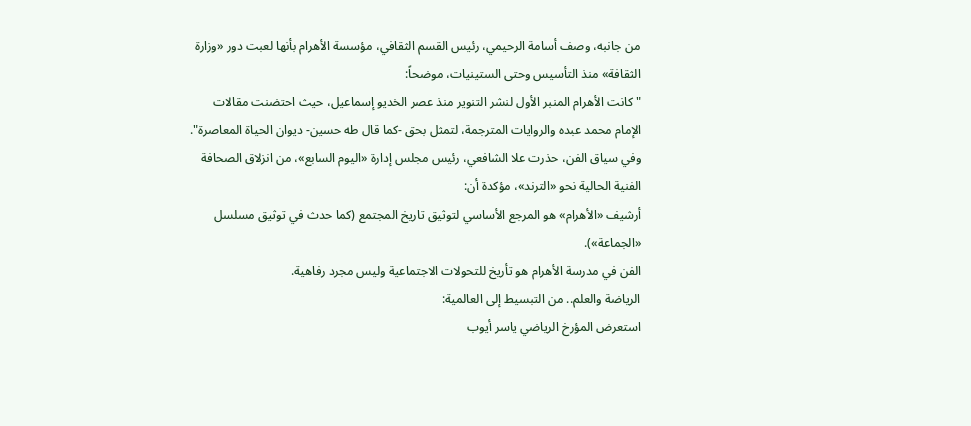من جانبه، وصف أسامة الرحيمي، رئيس القسم الثقافي، مؤسسة الأهرام بأنها لعبت دور «وزارة الثقافة» منذ التأسيس وحتى الستينيات، موضحاً:
"كانت الأهرام المنبر الأول لنشر التنوير منذ عصر الخديو إسماعيل، حيث احتضنت مقالات الإمام محمد عبده والروايات المترجمة، لتمثل بحق -كما قال طه حسين- ديوان الحياة المعاصرة".
وفي سياق الفن، حذرت علا الشافعي، رئيس مجلس إدارة «اليوم السابع»، من انزلاق الصحافة الفنية الحالية نحو «الترند»، مؤكدة أن:
أرشيف «الأهرام» هو المرجع الأساسي لتوثيق تاريخ المجتمع (كما حدث في توثيق مسلسل «الجماعة»).
الفن في مدرسة الأهرام هو تأريخ للتحولات الاجتماعية وليس مجرد رفاهية.
الرياضة والعلم.. من التبسيط إلى العالمية:
استعرض المؤرخ الرياضي ياسر أيوب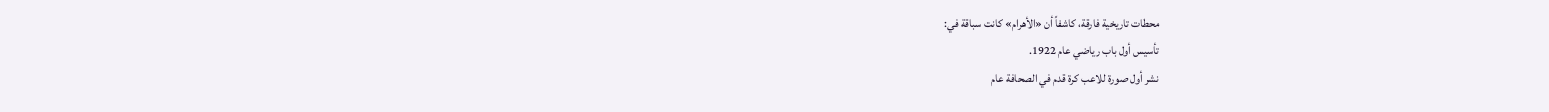محطات تاريخية فارقة، كاشفاً أن «الأهرام» كانت سباقة في:
تأسيس أول باب رياضي عام 1922.
نشر أول صورة للاعب كرة قدم في الصحافة عام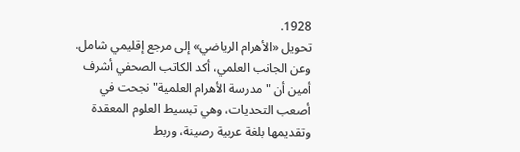1928.
تحويل «الأهرام الرياضي» إلى مرجع إقليمي شامل.
وعن الجانب العلمي، أكد الكاتب الصحفي أشرف أمين أن "مدرسة الأهرام العلمية" نجحت في أصعب التحديات، وهي تبسيط العلوم المعقدة وتقديمها بلغة عربية رصينة، وربط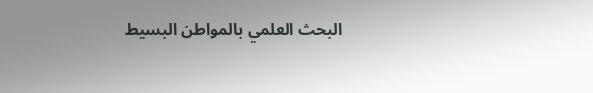البحث العلمي بالمواطن البسيط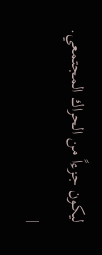ليكون جزءاً من الحراك المجتمعي.
|